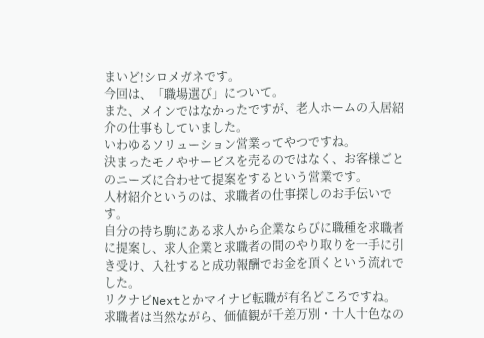まいど!シロメガネです。
今回は、「職場選び」について。
また、メインではなかったですが、老人ホームの入居紹介の仕事もしていました。
いわゆるソリューション営業ってやつですね。
決まったモノやサービスを売るのではなく、お客様ごとのニーズに合わせて提案をするという営業です。
人材紹介というのは、求職者の仕事探しのお手伝いです。
自分の持ち駒にある求人から企業ならびに職種を求職者に提案し、求人企業と求職者の間のやり取りを一手に引き受け、入社すると成功報酬でお金を頂くという流れでした。
リクナビNextとかマイナビ転職が有名どころですね。
求職者は当然ながら、価値観が千差万別・十人十色なの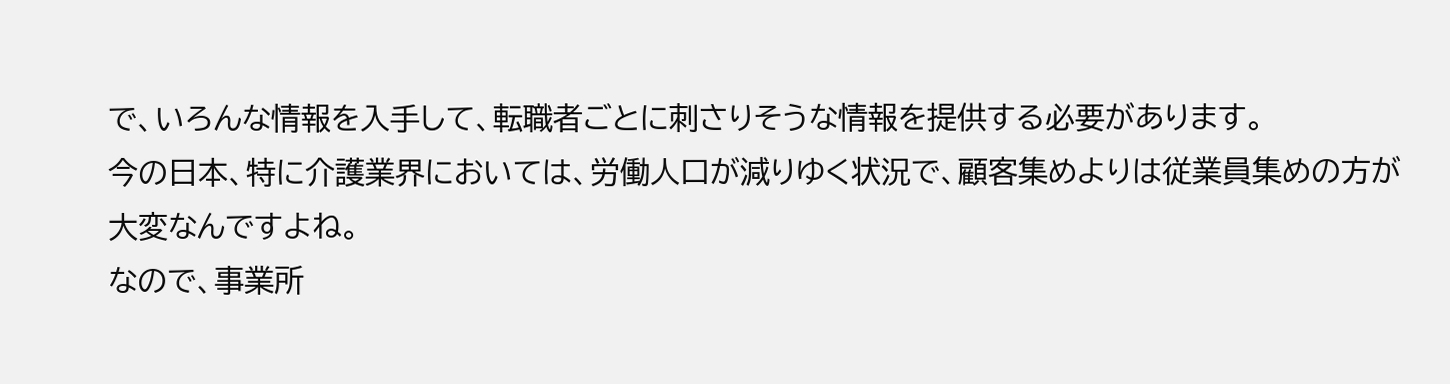で、いろんな情報を入手して、転職者ごとに刺さりそうな情報を提供する必要があります。
今の日本、特に介護業界においては、労働人口が減りゆく状況で、顧客集めよりは従業員集めの方が大変なんですよね。
なので、事業所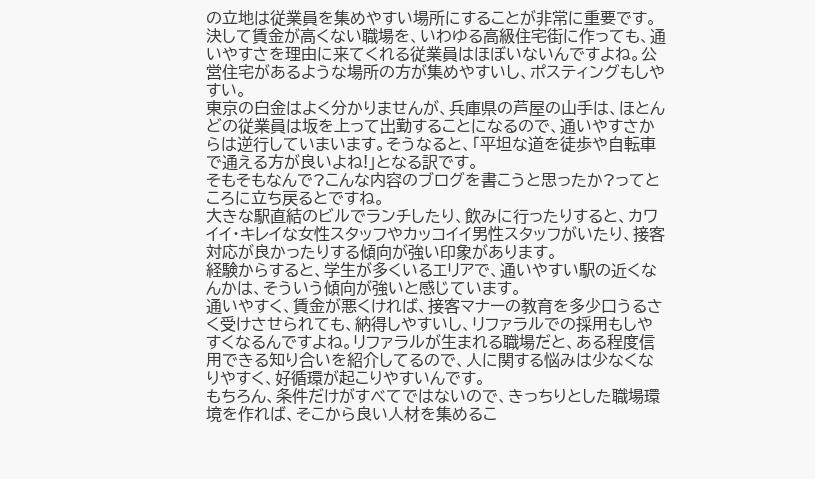の立地は従業員を集めやすい場所にすることが非常に重要です。
決して賃金が高くない職場を、いわゆる高級住宅街に作っても、通いやすさを理由に来てくれる従業員はほぼいないんですよね。公営住宅があるような場所の方が集めやすいし、ポスティングもしやすい。
東京の白金はよく分かりませんが、兵庫県の芦屋の山手は、ほとんどの従業員は坂を上って出勤することになるので、通いやすさからは逆行していまいます。そうなると、「平坦な道を徒歩や自転車で通える方が良いよね!」となる訳です。
そもそもなんで?こんな内容のブログを書こうと思ったか?ってところに立ち戻るとですね。
大きな駅直結のビルでランチしたり、飲みに行ったりすると、カワイイ・キレイな女性スタッフやカッコイイ男性スタッフがいたり、接客対応が良かったりする傾向が強い印象があります。
経験からすると、学生が多くいるエリアで、通いやすい駅の近くなんかは、そういう傾向が強いと感じています。
通いやすく、賃金が悪くければ、接客マナーの教育を多少口うるさく受けさせられても、納得しやすいし、リファラルでの採用もしやすくなるんですよね。リファラルが生まれる職場だと、ある程度信用できる知り合いを紹介してるので、人に関する悩みは少なくなりやすく、好循環が起こりやすいんです。
もちろん、条件だけがすべてではないので、きっちりとした職場環境を作れば、そこから良い人材を集めるこ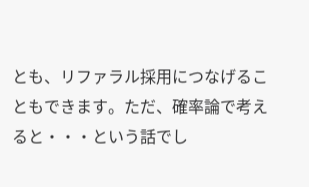とも、リファラル採用につなげることもできます。ただ、確率論で考えると・・・という話でし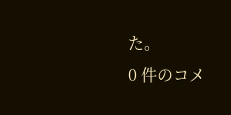た。
0 件のコメ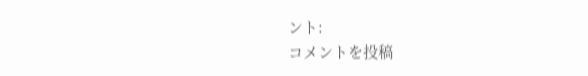ント:
コメントを投稿